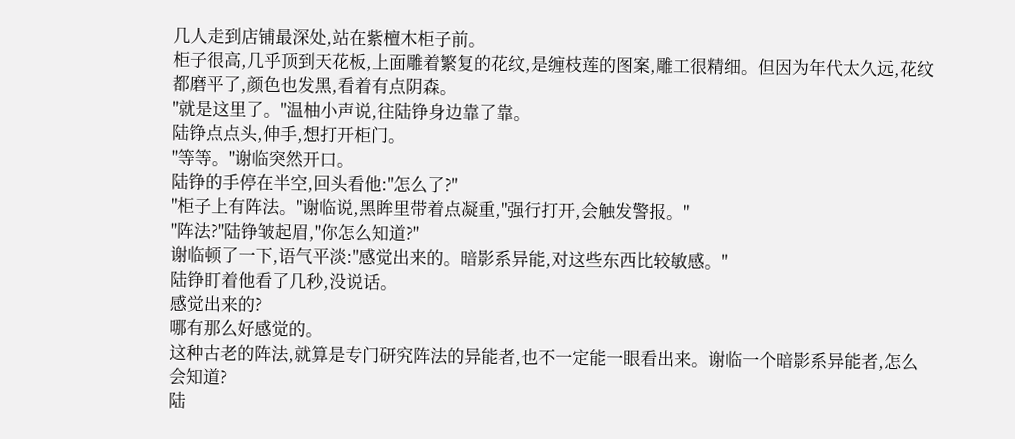几人走到店铺最深处,站在紫檀木柜子前。
柜子很高,几乎顶到天花板,上面雕着繁复的花纹,是缠枝莲的图案,雕工很精细。但因为年代太久远,花纹都磨平了,颜色也发黑,看着有点阴森。
"就是这里了。"温柚小声说,往陆铮身边靠了靠。
陆铮点点头,伸手,想打开柜门。
"等等。"谢临突然开口。
陆铮的手停在半空,回头看他:"怎么了?"
"柜子上有阵法。"谢临说,黑眸里带着点凝重,"强行打开,会触发警报。"
"阵法?"陆铮皱起眉,"你怎么知道?"
谢临顿了一下,语气平淡:"感觉出来的。暗影系异能,对这些东西比较敏感。"
陆铮盯着他看了几秒,没说话。
感觉出来的?
哪有那么好感觉的。
这种古老的阵法,就算是专门研究阵法的异能者,也不一定能一眼看出来。谢临一个暗影系异能者,怎么会知道?
陆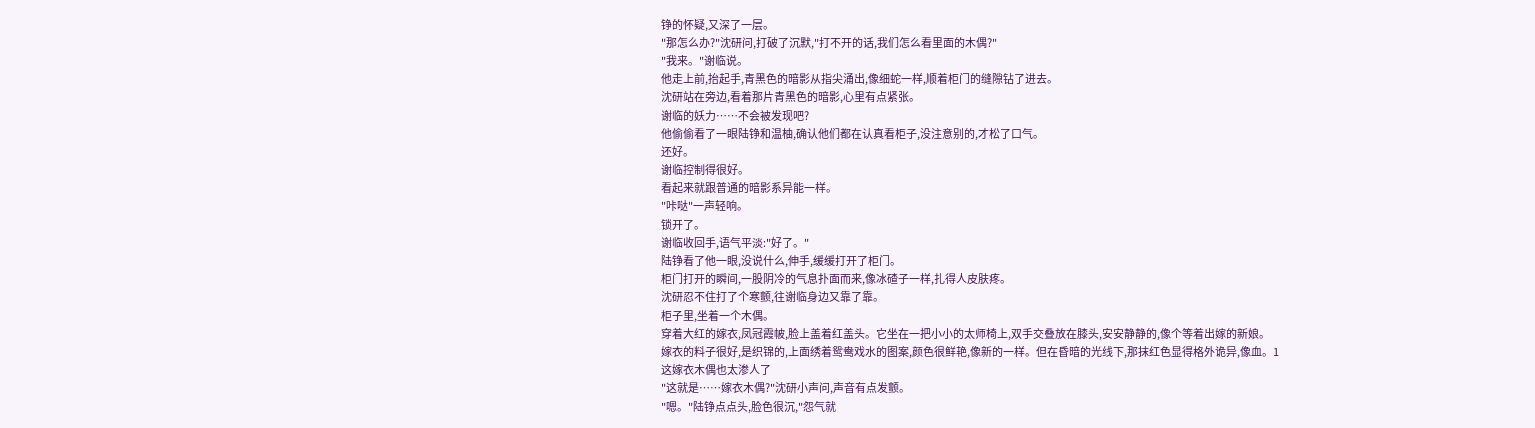铮的怀疑,又深了一层。
"那怎么办?"沈研问,打破了沉默,"打不开的话,我们怎么看里面的木偶?"
"我来。"谢临说。
他走上前,抬起手,青黑色的暗影从指尖涌出,像细蛇一样,顺着柜门的缝隙钻了进去。
沈研站在旁边,看着那片青黑色的暗影,心里有点紧张。
谢临的妖力……不会被发现吧?
他偷偷看了一眼陆铮和温柚,确认他们都在认真看柜子,没注意别的,才松了口气。
还好。
谢临控制得很好。
看起来就跟普通的暗影系异能一样。
"咔哒"一声轻响。
锁开了。
谢临收回手,语气平淡:"好了。"
陆铮看了他一眼,没说什么,伸手,缓缓打开了柜门。
柜门打开的瞬间,一股阴冷的气息扑面而来,像冰碴子一样,扎得人皮肤疼。
沈研忍不住打了个寒颤,往谢临身边又靠了靠。
柜子里,坐着一个木偶。
穿着大红的嫁衣,凤冠霞帔,脸上盖着红盖头。它坐在一把小小的太师椅上,双手交叠放在膝头,安安静静的,像个等着出嫁的新娘。
嫁衣的料子很好,是织锦的,上面绣着鸳鸯戏水的图案,颜色很鲜艳,像新的一样。但在昏暗的光线下,那抹红色显得格外诡异,像血。1
这嫁衣木偶也太渗人了
"这就是……嫁衣木偶?"沈研小声问,声音有点发颤。
"嗯。"陆铮点点头,脸色很沉,"怨气就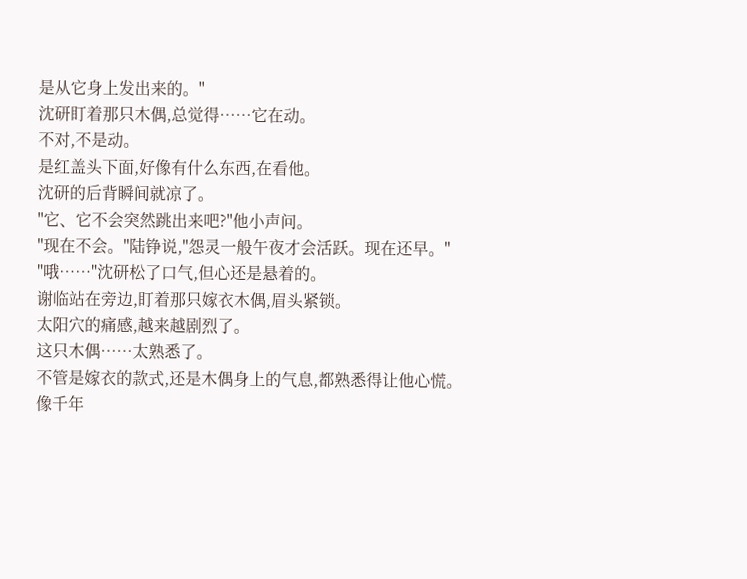是从它身上发出来的。"
沈研盯着那只木偶,总觉得……它在动。
不对,不是动。
是红盖头下面,好像有什么东西,在看他。
沈研的后背瞬间就凉了。
"它、它不会突然跳出来吧?"他小声问。
"现在不会。"陆铮说,"怨灵一般午夜才会活跃。现在还早。"
"哦……"沈研松了口气,但心还是悬着的。
谢临站在旁边,盯着那只嫁衣木偶,眉头紧锁。
太阳穴的痛感,越来越剧烈了。
这只木偶……太熟悉了。
不管是嫁衣的款式,还是木偶身上的气息,都熟悉得让他心慌。
像千年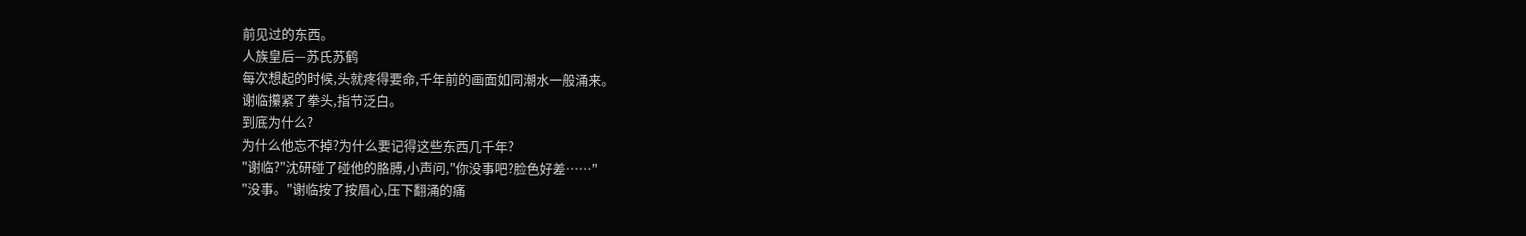前见过的东西。
人族皇后—苏氏苏鹤
每次想起的时候,头就疼得要命,千年前的画面如同潮水一般涌来。
谢临攥紧了拳头,指节泛白。
到底为什么?
为什么他忘不掉?为什么要记得这些东西几千年?
"谢临?"沈研碰了碰他的胳膊,小声问,"你没事吧?脸色好差……"
"没事。"谢临按了按眉心,压下翻涌的痛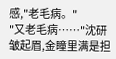感,"老毛病。"
"又老毛病……"沈研皱起眉,金瞳里满是担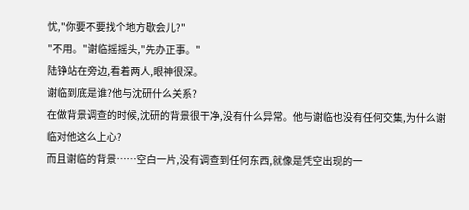忧,"你要不要找个地方歇会儿?"
"不用。"谢临摇摇头,"先办正事。"
陆铮站在旁边,看着两人,眼神很深。
谢临到底是谁?他与沈研什么关系?
在做背景调查的时候,沈研的背景很干净,没有什么异常。他与谢临也没有任何交集,为什么谢临对他这么上心?
而且谢临的背景……空白一片,没有调查到任何东西,就像是凭空出现的一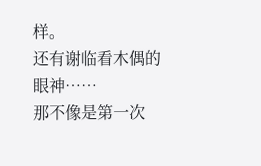样。
还有谢临看木偶的眼神……
那不像是第一次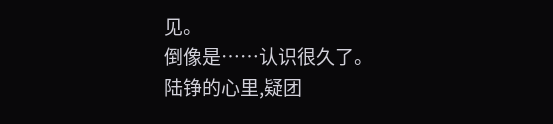见。
倒像是……认识很久了。
陆铮的心里,疑团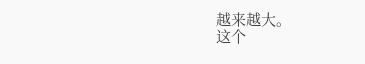越来越大。
这个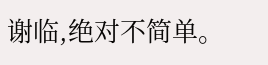谢临,绝对不简单。